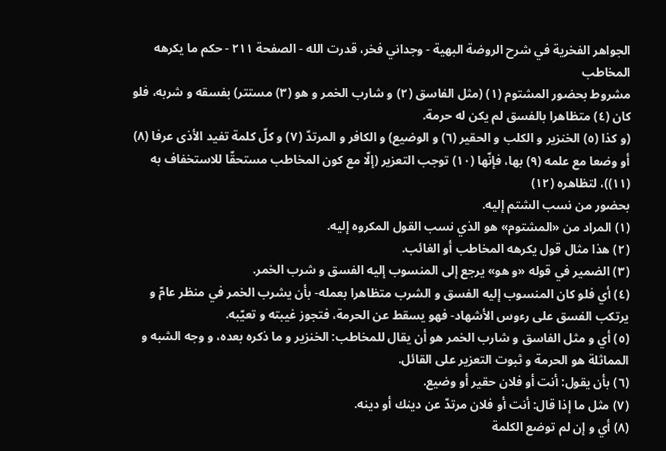الجواهر الفخرية في شرح الروضة البهية - وجداني فخر، قدرت الله - الصفحة ٢١١ - حكم ما يكرهه المخاطب
مشروط بحضور المشتوم (١) (مثل الفاسق (٢) و شارب الخمر و هو (٣) مستتر) بفسقه و شربه، فلو كان (٤) متظاهرا بالفسق لم يكن له حرمة.
(و كذا (٥) الخنزير و الكلب و الحقير (٦) و الوضيع) و الكافر و المرتدّ (٧) و كلّ كلمة تفيد الأذى عرفا (٨) أو وضعا مع علمه (٩) بها، فإنّها (١٠) توجب التعزير (إلّا مع كون المخاطب مستحقّا للاستخفاف به (١١))، لتظاهره (١٢)
بحضور من نسب الشتم إليه.
(١) المراد من «المشتوم» هو الذي نسب القول المكروه إليه.
(٢) هذا مثال قول يكرهه المخاطب أو الغائب.
(٣) الضمير في قوله «و هو» يرجع إلى المنسوب إليه الفسق و شرب الخمر.
(٤) أي فلو كان المنسوب إليه الفسق و الشرب متظاهرا بعمله- بأن يشرب الخمر في منظر عامّ و يرتكب الفسق على رءوس الأشهاد- فهو يسقط عن الحرمة، فتجوز غيبته و تعيّبه.
(٥) أي و مثل الفاسق و شارب الخمر هو أن يقال للمخاطب: الخنزير و ما ذكره بعده، و وجه الشبه و المماثلة هو الحرمة و ثبوت التعزير على القائل.
(٦) بأن يقول: أنت أو فلان حقير أو وضيع.
(٧) مثل ما إذا قال: أنت أو فلان مرتدّ عن دينك أو دينه.
(٨) أي و إن لم توضع الكلمة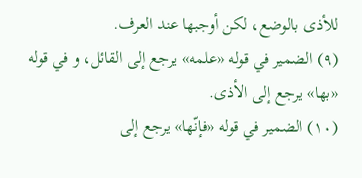للأذى بالوضع، لكن أوجبها عند العرف.
(٩) الضمير في قوله «علمه» يرجع إلى القائل، و في قوله «بها» يرجع إلى الأذى.
(١٠) الضمير في قوله «فإنّها» يرجع إلى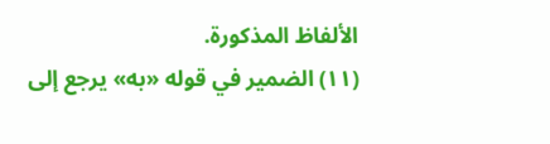الألفاظ المذكورة.
(١١) الضمير في قوله «به» يرجع إلى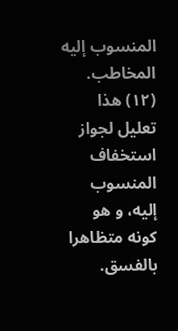المنسوب إليه المخاطب.
(١٢) هذا تعليل لجواز استخفاف المنسوب إليه، و هو كونه متظاهرا بالفسق.